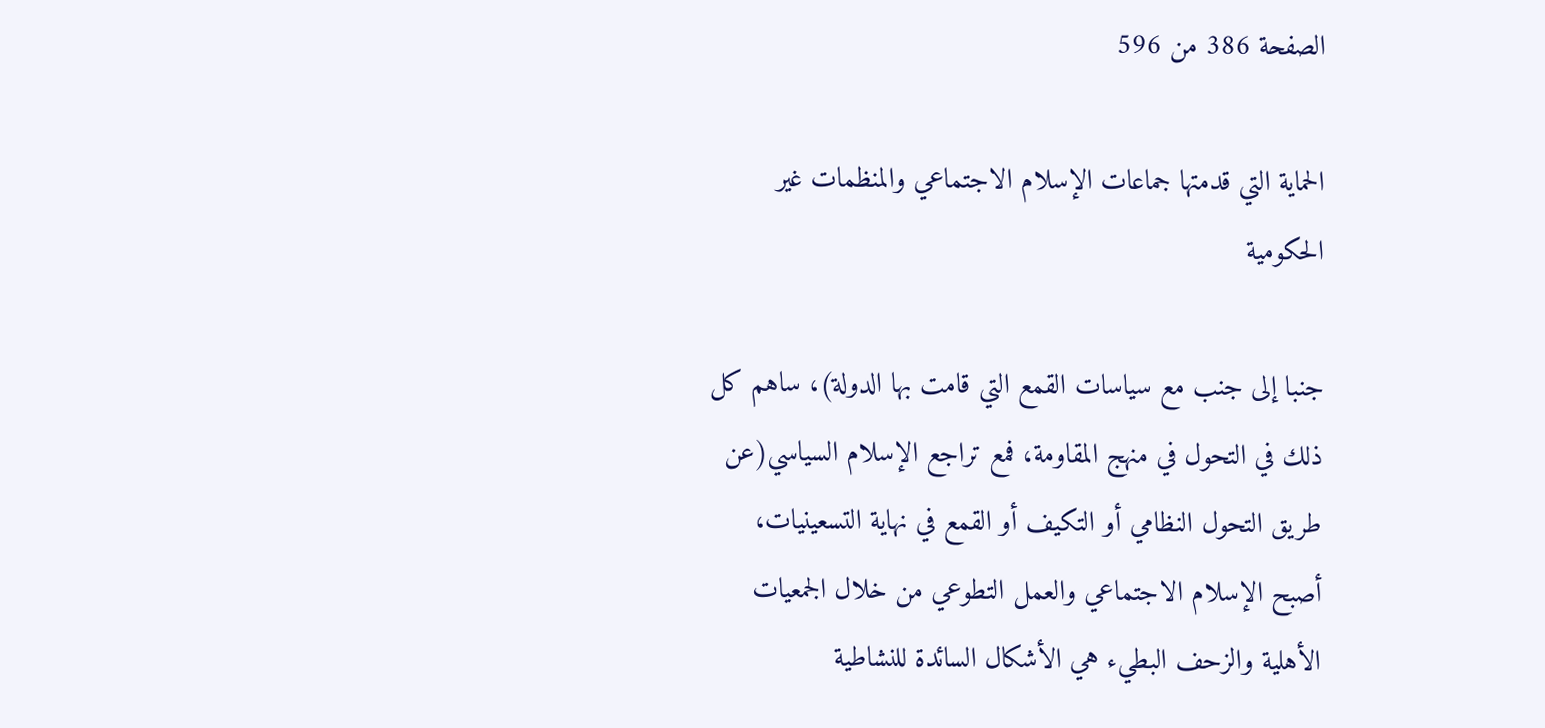الصفحة 386 من 596

الحماية التي قدمتها جماعات الإسلام الاجتماعي والمنظمات غير الحكومية

جنبا إلى جنب مع سياسات القمع التي قامت بها الدولة)، ساهم كل ذلك في التحول في منهج المقاومة، فمع تراجع الإسلام السياسي(عن طريق التحول النظامي أو التكيف أو القمع في نهاية التسعينيات، أصبح الإسلام الاجتماعي والعمل التطوعي من خلال الجمعيات الأهلية والزحف البطيء هي الأشكال السائدة للنشاطية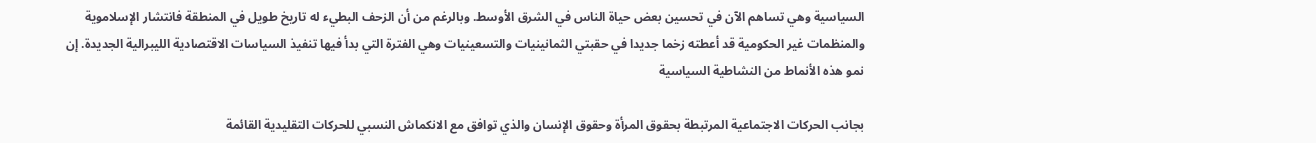السياسية وهي تساهم الآن في تحسين بعض حياة الناس في الشرق الأوسط. وبالرغم من أن الزحف البطيء له تاريخ طويل في المنطقة فانتشار الإسلاموية والمنظمات غير الحكومية قد أعطته زخما جديدا في حقبتي الثمانينيات والتسعينيات وهي الفترة التي بدأ فيها تنفيذ السياسات الاقتصادية الليبرالية الجديدة. إن نمو هذه الأنماط من النشاطية السياسية

بجانب الحركات الاجتماعية المرتبطة بحقوق المرأة وحقوق الإنسان والذي توافق مع الانكماش النسبي للحركات التقليدية القائمة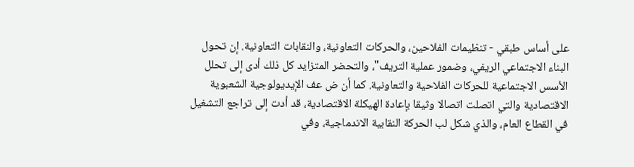على أساس طبقي - تنظيمات الفلاحين، والحركات التعاونية، والنقابات التعاونية. إن تحول البناء الاجتماعي الريفي، وضمور عملية التريف"، والتحضر المتزايد كل ذلك أدى إلى تحلل الأسس الاجتماعية للحركات الفلاحية والتعاونية. كما أن ض عف الإيديولوجية الشعبوية الاقتصادية والتي اتصلت اتصالا وثيقا بإعادة الهيكلة الاقتصادية، قد أدت إلى تراجع التشغيل في القطاع العام، والذي شكل لب الحركة النقابية الاندماجية، وفي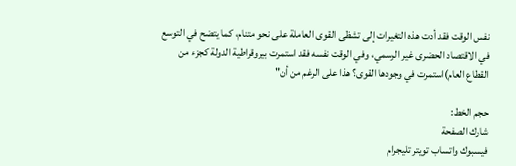نفس الوقت فقد أدت هذه التغيرات إلى تشظى القوى العاملة على نحو متنام، كما يتضح في التوسع في الاقتصاد الحضرى غير الرسمي، وفي الوقت نفسه فقد استمرت بيروقراطية الدولة كجزء من القطاع العام)استمرت في وجودها القوى؟ هذا على الرغم من أن"

حجم الخط:
شارك الصفحة
فيسبوك واتساب تويتر تليجرام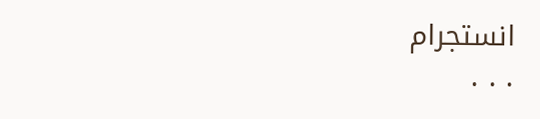انستجرام
. . .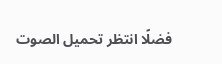فضلًا انتظر تحميل الصوت